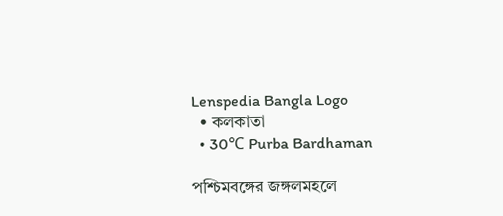Lenspedia Bangla Logo
  • কলকাতা
  • 30℃ Purba Bardhaman

পশ্চিমবঙ্গের জঙ্গলমহলে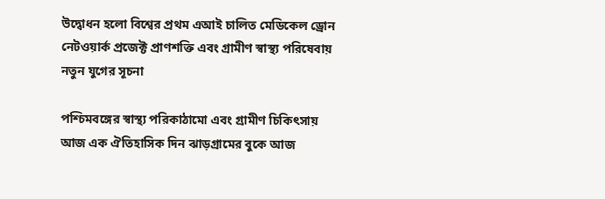উদ্বোধন হলো বিশ্বের প্রথম এআই চালিত মেডিকেল ড্রোন নেটওয়ার্ক প্রজেক্ট প্রাণশক্তি এবং গ্রামীণ স্বাস্থ্য পরিষেবায় নতুন যুগের সূচনা

পশ্চিমবঙ্গের স্বাস্থ্য পরিকাঠামো এবং গ্রামীণ চিকিৎসায় আজ এক ঐতিহাসিক দিন ঝাড়গ্রামের বুকে আজ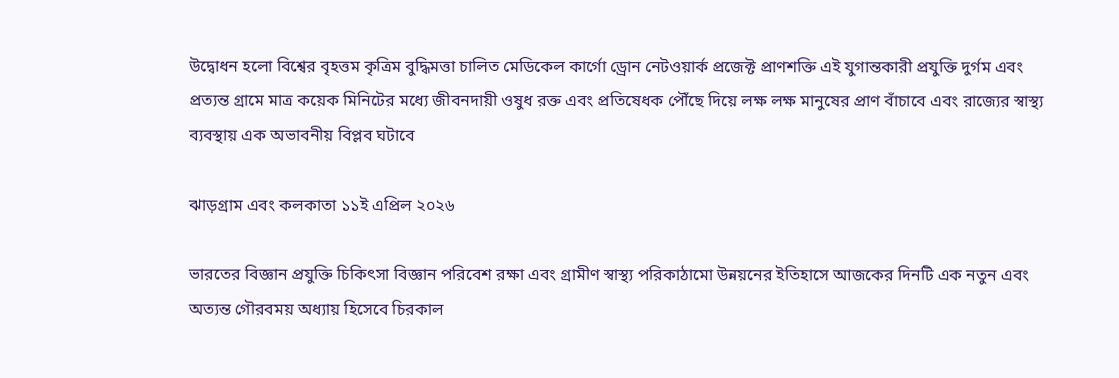উদ্বোধন হলো বিশ্বের বৃহত্তম কৃত্রিম বুদ্ধিমত্তা চালিত মেডিকেল কার্গো ড্রোন নেটওয়ার্ক প্রজেক্ট প্রাণশক্তি এই যুগান্তকারী প্রযুক্তি দুর্গম এবং প্রত্যন্ত গ্রামে মাত্র কয়েক মিনিটের মধ্যে জীবনদায়ী ওষুধ রক্ত এবং প্রতিষেধক পৌঁছে দিয়ে লক্ষ লক্ষ মানুষের প্রাণ বাঁচাবে এবং রাজ্যের স্বাস্থ্য ব্যবস্থায় এক অভাবনীয় বিপ্লব ঘটাবে

ঝাড়গ্রাম এবং কলকাতা ১১ই এপ্রিল ২০২৬

ভারতের বিজ্ঞান প্রযুক্তি চিকিৎসা বিজ্ঞান পরিবেশ রক্ষা এবং গ্রামীণ স্বাস্থ্য পরিকাঠামো উন্নয়নের ইতিহাসে আজকের দিনটি এক নতুন এবং অত্যন্ত গৌরবময় অধ্যায় হিসেবে চিরকাল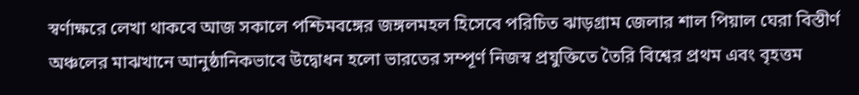স্বর্ণাক্ষরে লেখা থাকবে আজ সকালে পশ্চিমবঙ্গের জঙ্গলমহল হিসেবে পরিচিত ঝাড়গ্রাম জেলার শাল পিয়াল ঘেরা বিস্তীর্ণ অঞ্চলের মাঝখানে আনুষ্ঠানিকভাবে উদ্বোধন হলো ভারতের সম্পূর্ণ নিজস্ব প্রযুক্তিতে তৈরি বিশ্বের প্রথম এবং বৃহত্তম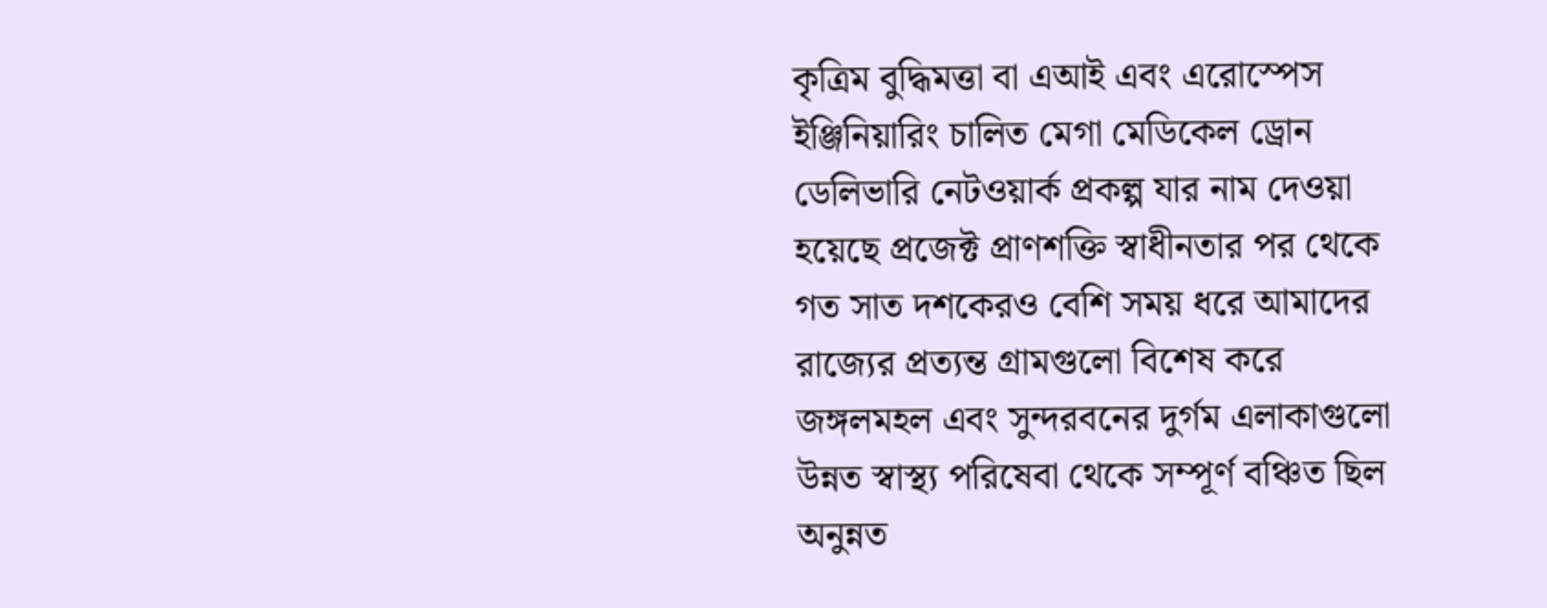কৃত্রিম বুদ্ধিমত্তা বা এআই এবং এরোস্পেস ইঞ্জিনিয়ারিং চালিত মেগা মেডিকেল ড্রোন ডেলিভারি নেটওয়ার্ক প্রকল্প যার নাম দেওয়া হয়েছে প্রজেক্ট প্রাণশক্তি স্বাধীনতার পর থেকে গত সাত দশকেরও বেশি সময় ধরে আমাদের রাজ্যের প্রত্যন্ত গ্রামগুলো বিশেষ করে জঙ্গলমহল এবং সুন্দরবনের দুর্গম এলাকাগুলো উন্নত স্বাস্থ্য পরিষেবা থেকে সম্পূর্ণ বঞ্চিত ছিল অনুন্নত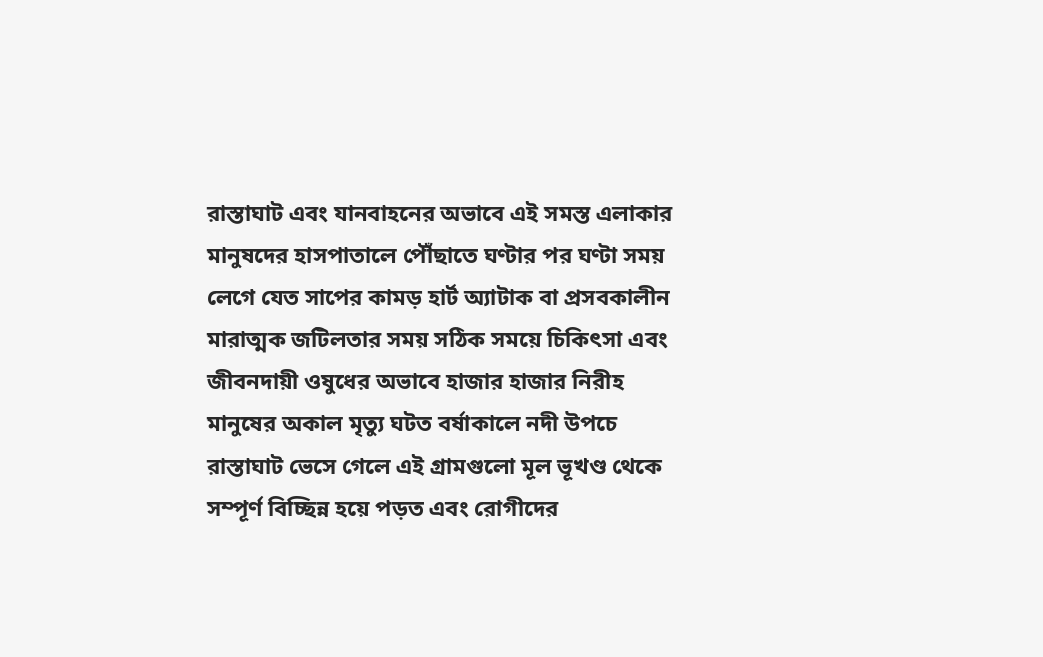রাস্তাঘাট এবং যানবাহনের অভাবে এই সমস্ত এলাকার মানুষদের হাসপাতালে পৌঁছাতে ঘণ্টার পর ঘণ্টা সময় লেগে যেত সাপের কামড় হার্ট অ্যাটাক বা প্রসবকালীন মারাত্মক জটিলতার সময় সঠিক সময়ে চিকিৎসা এবং জীবনদায়ী ওষুধের অভাবে হাজার হাজার নিরীহ মানুষের অকাল মৃত্যু ঘটত বর্ষাকালে নদী উপচে রাস্তাঘাট ভেসে গেলে এই গ্রামগুলো মূল ভূখণ্ড থেকে সম্পূর্ণ বিচ্ছিন্ন হয়ে পড়ত এবং রোগীদের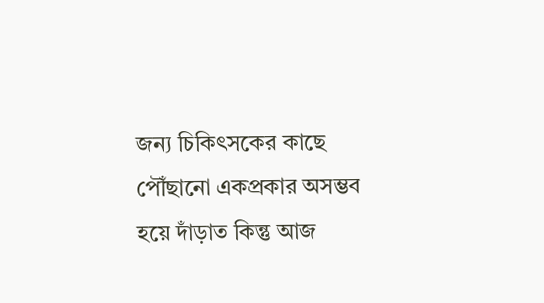জন্য চিকিৎসকের কাছে পৌঁছানো একপ্রকার অসম্ভব হয়ে দাঁড়াত কিন্তু আজ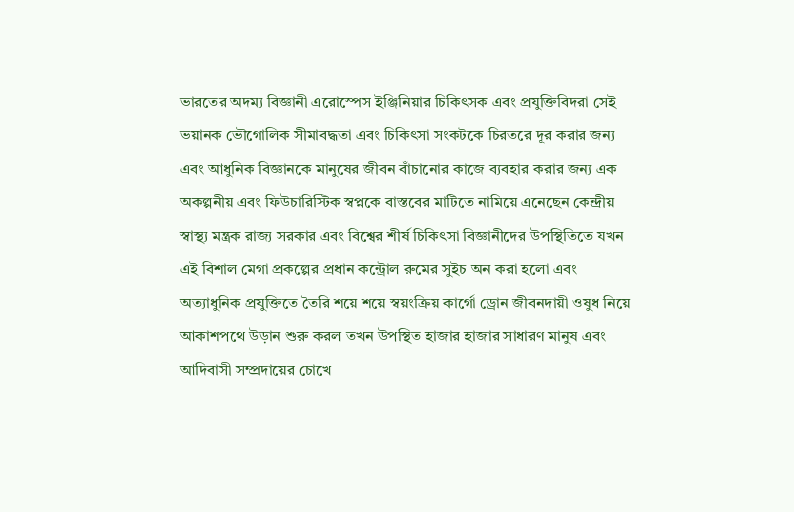ভারতের অদম্য বিজ্ঞানী এরোস্পেস ইঞ্জিনিয়ার চিকিৎসক এবং প্রযুক্তিবিদরা সেই ভয়ানক ভৌগোলিক সীমাবদ্ধতা এবং চিকিৎসা সংকটকে চিরতরে দূর করার জন্য এবং আধুনিক বিজ্ঞানকে মানুষের জীবন বাঁচানোর কাজে ব্যবহার করার জন্য এক অকল্পনীয় এবং ফিউচারিস্টিক স্বপ্নকে বাস্তবের মাটিতে নামিয়ে এনেছেন কেন্দ্রীয় স্বাস্থ্য মন্ত্রক রাজ্য সরকার এবং বিশ্বের শীর্ষ চিকিৎসা বিজ্ঞানীদের উপস্থিতিতে যখন এই বিশাল মেগা প্রকল্পের প্রধান কন্ট্রোল রুমের সুইচ অন করা হলো এবং অত্যাধুনিক প্রযুক্তিতে তৈরি শয়ে শয়ে স্বয়ংক্রিয় কার্গো ড্রোন জীবনদায়ী ওষুধ নিয়ে আকাশপথে উড়ান শুরু করল তখন উপস্থিত হাজার হাজার সাধারণ মানুষ এবং আদিবাসী সম্প্রদায়ের চোখে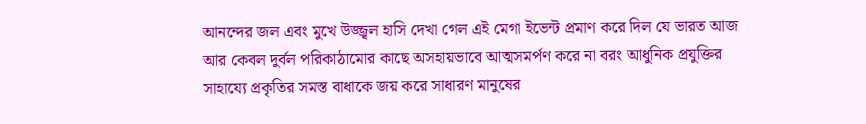আনন্দের জল এবং মুখে উজ্জ্বল হাসি দেখা গেল এই মেগা ইভেন্ট প্রমাণ করে দিল যে ভারত আজ আর কেবল দুর্বল পরিকাঠামোর কাছে অসহায়ভাবে আত্মসমর্পণ করে না বরং আধুনিক প্রযুক্তির সাহায্যে প্রকৃতির সমস্ত বাধাকে জয় করে সাধারণ মানুষের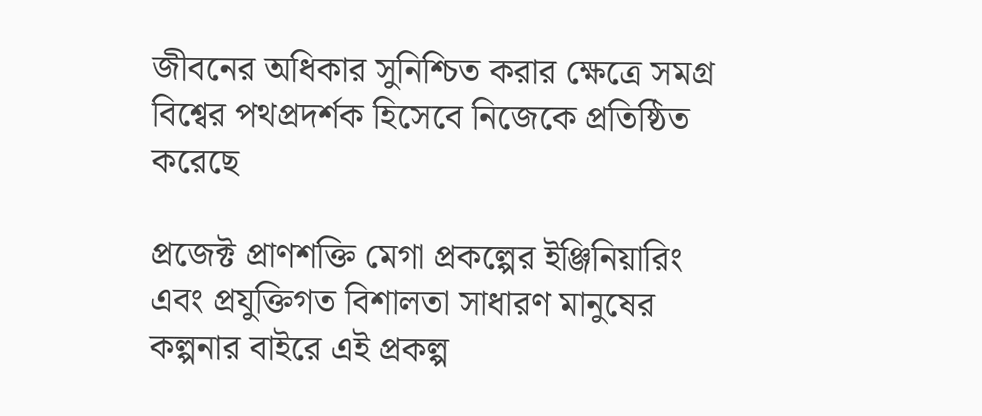জীবনের অধিকার সুনিশ্চিত করার ক্ষেত্রে সমগ্র বিশ্বের পথপ্রদর্শক হিসেবে নিজেকে প্রতিষ্ঠিত করেছে

প্রজেক্ট প্রাণশক্তি মেগা প্রকল্পের ইঞ্জিনিয়ারিং এবং প্রযুক্তিগত বিশালতা সাধারণ মানুষের কল্পনার বাইরে এই প্রকল্প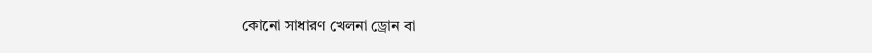কোনো সাধারণ খেলনা ড্রোন বা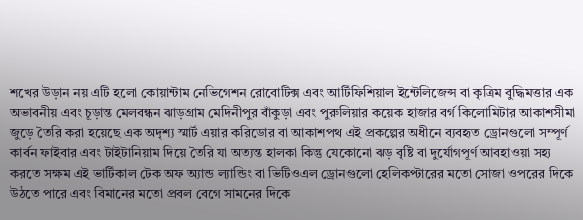শখের উড়ান নয় এটি হলো কোয়ান্টাম নেভিগেশন রোবোটিক্স এবং আর্টিফিশিয়াল ইন্টেলিজেন্স বা কৃত্রিম বুদ্ধিমত্তার এক অভাবনীয় এবং চূড়ান্ত মেলবন্ধন ঝাড়গ্রাম মেদিনীপুর বাঁকুড়া এবং পুরুলিয়ার কয়েক হাজার বর্গ কিলোমিটার আকাশসীমা জুড়ে তৈরি করা হয়েছে এক অদৃশ্য স্মার্ট এয়ার করিডোর বা আকাশপথ এই প্রকল্পের অধীনে ব্যবহৃত ড্রোনগুলো সম্পূর্ণ কার্বন ফাইবার এবং টাইটানিয়াম দিয়ে তৈরি যা অত্যন্ত হালকা কিন্তু যেকোনো ঝড় বৃষ্টি বা দুর্যোগপূর্ণ আবহাওয়া সহ্য করতে সক্ষম এই ভার্টিকাল টেক অফ অ্যান্ড ল্যান্ডিং বা ভিটিওএল ড্রোনগুলো হেলিকপ্টারের মতো সোজা ওপরের দিকে উঠতে পারে এবং বিমানের মতো প্রবল বেগে সামনের দিকে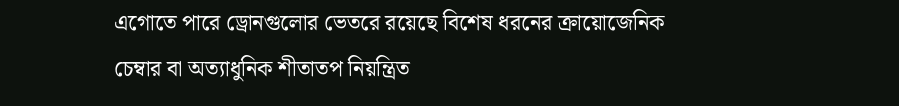এগোতে পারে ড্রোনগুলোর ভেতরে রয়েছে বিশেষ ধরনের ক্রায়োজেনিক চেম্বার বা অত্যাধুনিক শীতাতপ নিয়ন্ত্রিত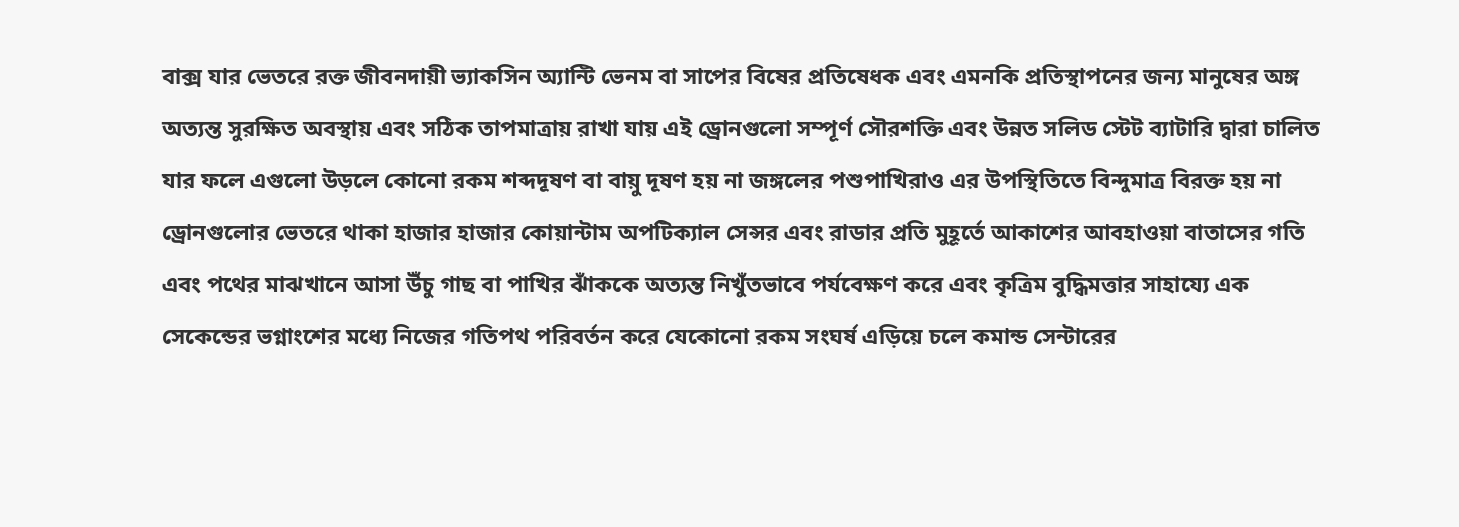বাক্স যার ভেতরে রক্ত জীবনদায়ী ভ্যাকসিন অ্যান্টি ভেনম বা সাপের বিষের প্রতিষেধক এবং এমনকি প্রতিস্থাপনের জন্য মানুষের অঙ্গ অত্যন্ত সুরক্ষিত অবস্থায় এবং সঠিক তাপমাত্রায় রাখা যায় এই ড্রোনগুলো সম্পূর্ণ সৌরশক্তি এবং উন্নত সলিড স্টেট ব্যাটারি দ্বারা চালিত যার ফলে এগুলো উড়লে কোনো রকম শব্দদূষণ বা বায়ু দূষণ হয় না জঙ্গলের পশুপাখিরাও এর উপস্থিতিতে বিন্দুমাত্র বিরক্ত হয় না ড্রোনগুলোর ভেতরে থাকা হাজার হাজার কোয়ান্টাম অপটিক্যাল সেন্সর এবং রাডার প্রতি মুহূর্তে আকাশের আবহাওয়া বাতাসের গতি এবং পথের মাঝখানে আসা উঁচু গাছ বা পাখির ঝাঁককে অত্যন্ত নিখুঁতভাবে পর্যবেক্ষণ করে এবং কৃত্রিম বুদ্ধিমত্তার সাহায্যে এক সেকেন্ডের ভগ্নাংশের মধ্যে নিজের গতিপথ পরিবর্তন করে যেকোনো রকম সংঘর্ষ এড়িয়ে চলে কমান্ড সেন্টারের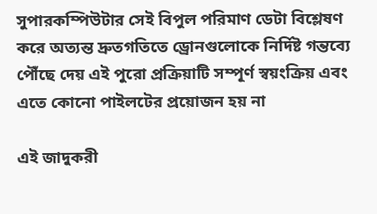সুপারকম্পিউটার সেই বিপুল পরিমাণ ডেটা বিশ্লেষণ করে অত্যন্ত দ্রুতগতিতে ড্রোনগুলোকে নির্দিষ্ট গন্তব্যে পৌঁছে দেয় এই পুরো প্রক্রিয়াটি সম্পূর্ণ স্বয়ংক্রিয় এবং এতে কোনো পাইলটের প্রয়োজন হয় না

এই জাদুকরী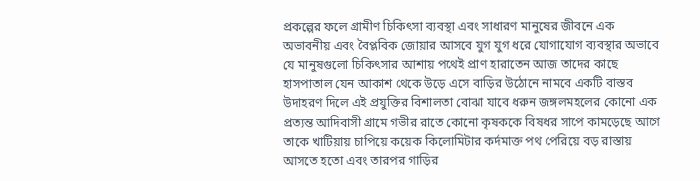প্রকল্পের ফলে গ্রামীণ চিকিৎসা ব্যবস্থা এবং সাধারণ মানুষের জীবনে এক অভাবনীয় এবং বৈপ্লবিক জোয়ার আসবে যুগ যুগ ধরে যোগাযোগ ব্যবস্থার অভাবে যে মানুষগুলো চিকিৎসার আশায় পথেই প্রাণ হারাতেন আজ তাদের কাছে হাসপাতাল যেন আকাশ থেকে উড়ে এসে বাড়ির উঠোনে নামবে একটি বাস্তব উদাহরণ দিলে এই প্রযুক্তির বিশালতা বোঝা যাবে ধরুন জঙ্গলমহলের কোনো এক প্রত্যন্ত আদিবাসী গ্রামে গভীর রাতে কোনো কৃষককে বিষধর সাপে কামড়েছে আগে তাকে খাটিয়ায় চাপিয়ে কয়েক কিলোমিটার কর্দমাক্ত পথ পেরিয়ে বড় রাস্তায় আসতে হতো এবং তারপর গাড়ির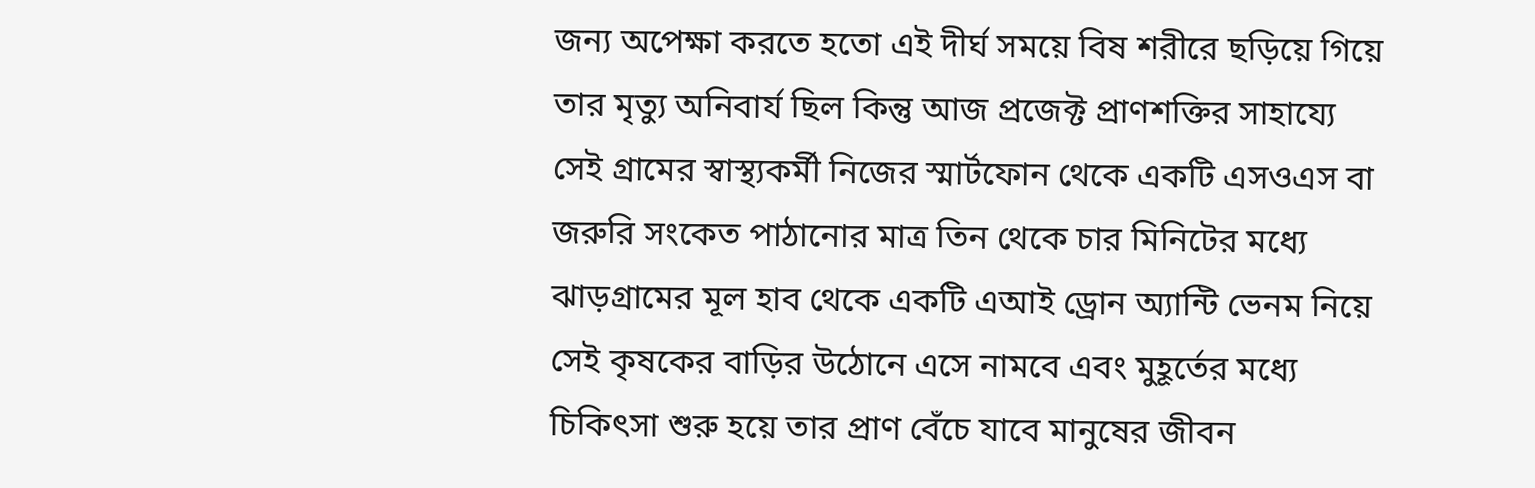জন্য অপেক্ষা করতে হতো এই দীর্ঘ সময়ে বিষ শরীরে ছড়িয়ে গিয়ে তার মৃত্যু অনিবার্য ছিল কিন্তু আজ প্রজেক্ট প্রাণশক্তির সাহায্যে সেই গ্রামের স্বাস্থ্যকর্মী নিজের স্মার্টফোন থেকে একটি এসওএস বা জরুরি সংকেত পাঠানোর মাত্র তিন থেকে চার মিনিটের মধ্যে ঝাড়গ্রামের মূল হাব থেকে একটি এআই ড্রোন অ্যান্টি ভেনম নিয়ে সেই কৃষকের বাড়ির উঠোনে এসে নামবে এবং মুহূর্তের মধ্যে চিকিৎসা শুরু হয়ে তার প্রাণ বেঁচে যাবে মানুষের জীবন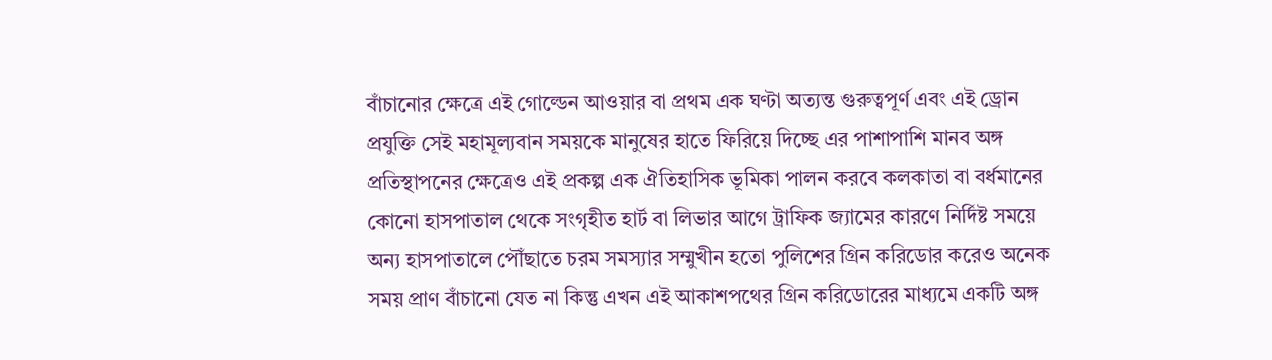বাঁচানোর ক্ষেত্রে এই গোল্ডেন আওয়ার বা প্রথম এক ঘণ্টা অত্যন্ত গুরুত্বপূর্ণ এবং এই ড্রোন প্রযুক্তি সেই মহামূল্যবান সময়কে মানুষের হাতে ফিরিয়ে দিচ্ছে এর পাশাপাশি মানব অঙ্গ প্রতিস্থাপনের ক্ষেত্রেও এই প্রকল্প এক ঐতিহাসিক ভূমিকা পালন করবে কলকাতা বা বর্ধমানের কোনো হাসপাতাল থেকে সংগৃহীত হার্ট বা লিভার আগে ট্রাফিক জ্যামের কারণে নির্দিষ্ট সময়ে অন্য হাসপাতালে পৌঁছাতে চরম সমস্যার সম্মুখীন হতো পুলিশের গ্রিন করিডোর করেও অনেক সময় প্রাণ বাঁচানো যেত না কিন্তু এখন এই আকাশপথের গ্রিন করিডোরের মাধ্যমে একটি অঙ্গ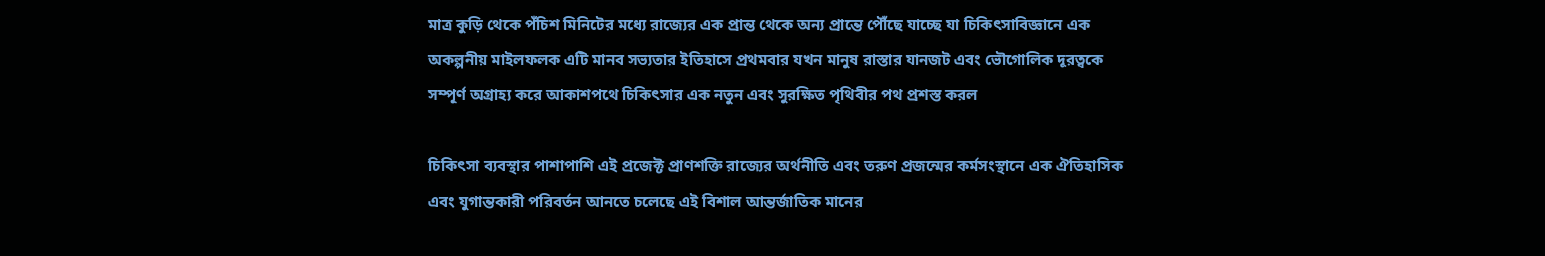মাত্র কুড়ি থেকে পঁচিশ মিনিটের মধ্যে রাজ্যের এক প্রান্ত থেকে অন্য প্রান্তে পৌঁছে যাচ্ছে যা চিকিৎসাবিজ্ঞানে এক অকল্পনীয় মাইলফলক এটি মানব সভ্যতার ইতিহাসে প্রথমবার যখন মানুষ রাস্তার যানজট এবং ভৌগোলিক দূরত্বকে সম্পূর্ণ অগ্রাহ্য করে আকাশপথে চিকিৎসার এক নতুন এবং সুরক্ষিত পৃথিবীর পথ প্রশস্ত করল

চিকিৎসা ব্যবস্থার পাশাপাশি এই প্রজেক্ট প্রাণশক্তি রাজ্যের অর্থনীতি এবং তরুণ প্রজন্মের কর্মসংস্থানে এক ঐতিহাসিক এবং যুগান্তকারী পরিবর্তন আনতে চলেছে এই বিশাল আন্তর্জাতিক মানের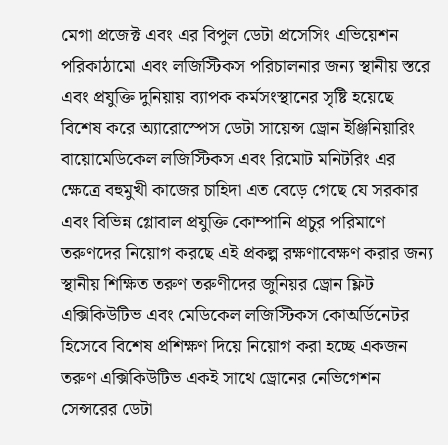মেগা প্রজেক্ট এবং এর বিপুল ডেটা প্রসেসিং এভিয়েশন পরিকাঠামো এবং লজিস্টিকস পরিচালনার জন্য স্থানীয় স্তরে এবং প্রযুক্তি দুনিয়ায় ব্যাপক কর্মসংস্থানের সৃষ্টি হয়েছে বিশেষ করে অ্যারোস্পেস ডেটা সায়েন্স ড্রোন ইঞ্জিনিয়ারিং বায়োমেডিকেল লজিস্টিকস এবং রিমোট মনিটরিং এর ক্ষেত্রে বহুমুখী কাজের চাহিদা এত বেড়ে গেছে যে সরকার এবং বিভিন্ন গ্লোবাল প্রযুক্তি কোম্পানি প্রচুর পরিমাণে তরুণদের নিয়োগ করছে এই প্রকল্প রক্ষণাবেক্ষণ করার জন্য স্থানীয় শিক্ষিত তরুণ তরুণীদের জুনিয়র ড্রোন ফ্লিট এক্সিকিউটিভ এবং মেডিকেল লজিস্টিকস কোঅর্ডিনেটর হিসেবে বিশেষ প্রশিক্ষণ দিয়ে নিয়োগ করা হচ্ছে একজন তরুণ এক্সিকিউটিভ একই সাথে ড্রোনের নেভিগেশন সেন্সরের ডেটা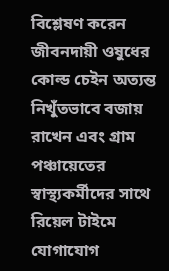বিশ্লেষণ করেন জীবনদায়ী ওষুধের কোল্ড চেইন অত্যন্ত নিখুঁতভাবে বজায় রাখেন এবং গ্রাম পঞ্চায়েতের স্বাস্থ্যকর্মীদের সাথে রিয়েল টাইমে যোগাযোগ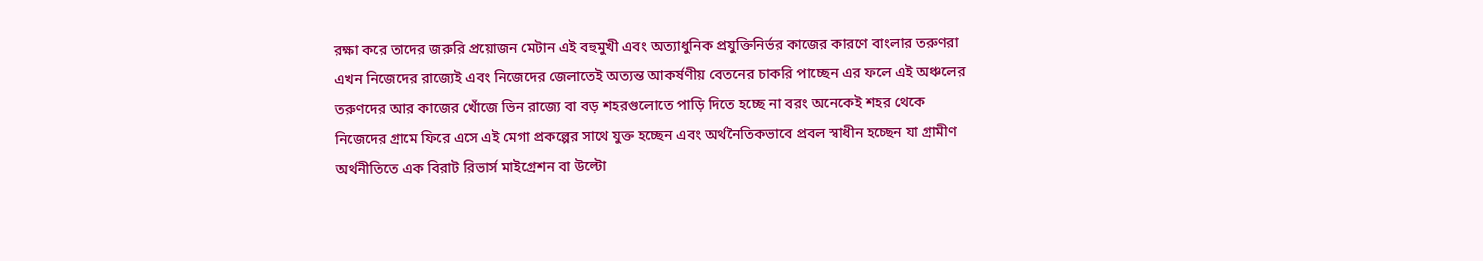রক্ষা করে তাদের জরুরি প্রয়োজন মেটান এই বহুমুখী এবং অত্যাধুনিক প্রযুক্তিনির্ভর কাজের কারণে বাংলার তরুণরা এখন নিজেদের রাজ্যেই এবং নিজেদের জেলাতেই অত্যন্ত আকর্ষণীয় বেতনের চাকরি পাচ্ছেন এর ফলে এই অঞ্চলের তরুণদের আর কাজের খোঁজে ভিন রাজ্যে বা বড় শহরগুলোতে পাড়ি দিতে হচ্ছে না বরং অনেকেই শহর থেকে নিজেদের গ্রামে ফিরে এসে এই মেগা প্রকল্পের সাথে যুক্ত হচ্ছেন এবং অর্থনৈতিকভাবে প্রবল স্বাধীন হচ্ছেন যা গ্রামীণ অর্থনীতিতে এক বিরাট রিভার্স মাইগ্রেশন বা উল্টো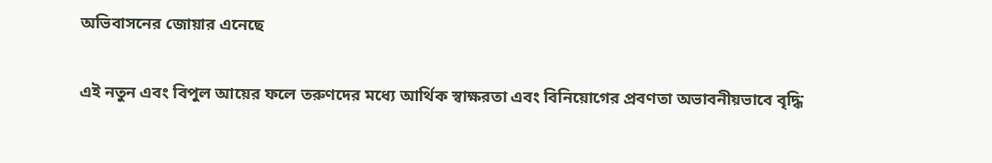অভিবাসনের জোয়ার এনেছে

এই নতুন এবং বিপুল আয়ের ফলে তরুণদের মধ্যে আর্থিক স্বাক্ষরতা এবং বিনিয়োগের প্রবণতা অভাবনীয়ভাবে বৃদ্ধি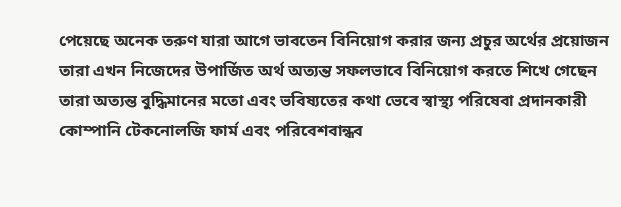পেয়েছে অনেক তরুণ যারা আগে ভাবতেন বিনিয়োগ করার জন্য প্রচুর অর্থের প্রয়োজন তারা এখন নিজেদের উপার্জিত অর্থ অত্যন্ত সফলভাবে বিনিয়োগ করতে শিখে গেছেন তারা অত্যন্ত বুদ্ধিমানের মতো এবং ভবিষ্যতের কথা ভেবে স্বাস্থ্য পরিষেবা প্রদানকারী কোম্পানি টেকনোলজি ফার্ম এবং পরিবেশবান্ধব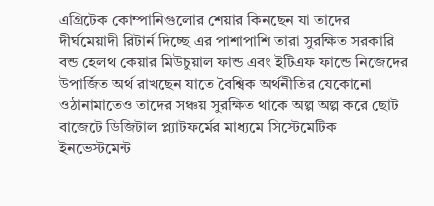এগ্রিটেক কোম্পানিগুলোর শেয়ার কিনছেন যা তাদের দীর্ঘমেয়াদী রিটার্ন দিচ্ছে এর পাশাপাশি তারা সুরক্ষিত সরকারি বন্ড হেলথ কেয়ার মিউচুয়াল ফান্ড এবং ইটিএফ ফান্ডে নিজেদের উপার্জিত অর্থ রাখছেন যাতে বৈশ্বিক অর্থনীতির যেকোনো ওঠানামাতেও তাদের সঞ্চয় সুরক্ষিত থাকে অল্প অল্প করে ছোট বাজেটে ডিজিটাল প্ল্যাটফর্মের মাধ্যমে সিস্টেমেটিক ইনভেস্টমেন্ট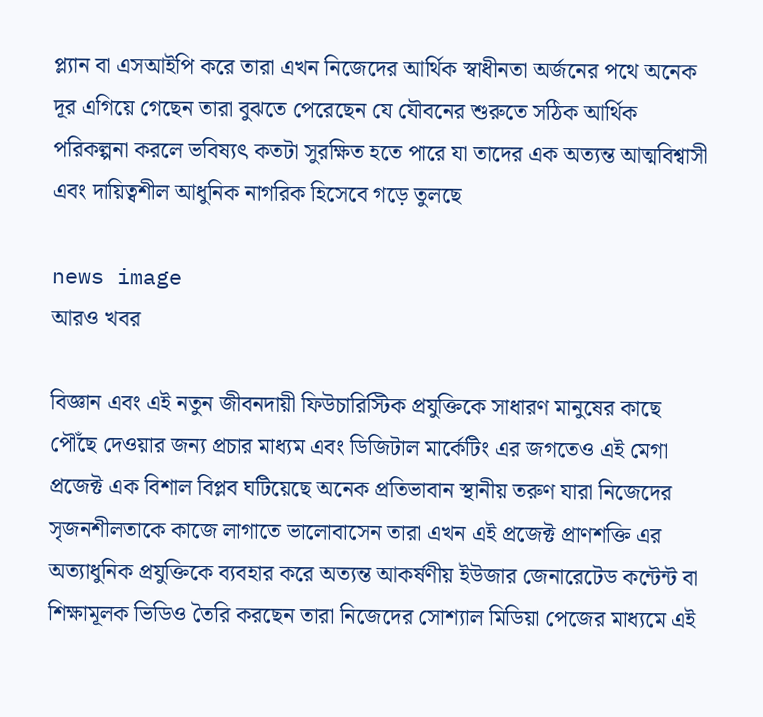প্ল্যান বা এসআইপি করে তারা এখন নিজেদের আর্থিক স্বাধীনতা অর্জনের পথে অনেক দূর এগিয়ে গেছেন তারা বুঝতে পেরেছেন যে যৌবনের শুরুতে সঠিক আর্থিক পরিকল্পনা করলে ভবিষ্যৎ কতটা সুরক্ষিত হতে পারে যা তাদের এক অত্যন্ত আত্মবিশ্বাসী এবং দায়িত্বশীল আধুনিক নাগরিক হিসেবে গড়ে তুলছে

news image
আরও খবর

বিজ্ঞান এবং এই নতুন জীবনদায়ী ফিউচারিস্টিক প্রযুক্তিকে সাধারণ মানুষের কাছে পৌঁছে দেওয়ার জন্য প্রচার মাধ্যম এবং ডিজিটাল মার্কেটিং এর জগতেও এই মেগা প্রজেক্ট এক বিশাল বিপ্লব ঘটিয়েছে অনেক প্রতিভাবান স্থানীয় তরুণ যারা নিজেদের সৃজনশীলতাকে কাজে লাগাতে ভালোবাসেন তারা এখন এই প্রজেক্ট প্রাণশক্তি এর অত্যাধুনিক প্রযুক্তিকে ব্যবহার করে অত্যন্ত আকর্ষণীয় ইউজার জেনারেটেড কন্টেন্ট বা শিক্ষামূলক ভিডিও তৈরি করছেন তারা নিজেদের সোশ্যাল মিডিয়া পেজের মাধ্যমে এই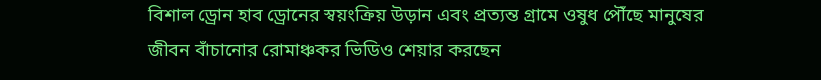বিশাল ড্রোন হাব ড্রোনের স্বয়ংক্রিয় উড়ান এবং প্রত্যন্ত গ্রামে ওষুধ পৌঁছে মানুষের জীবন বাঁচানোর রোমাঞ্চকর ভিডিও শেয়ার করছেন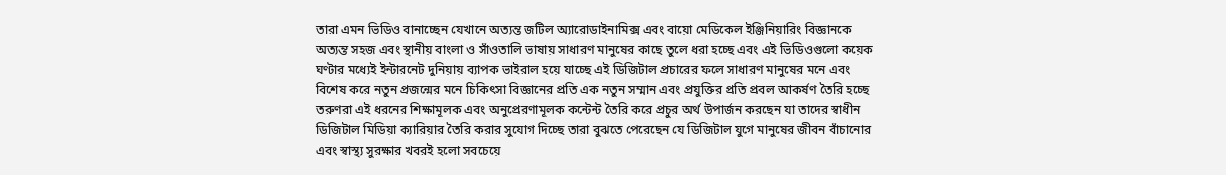তারা এমন ভিডিও বানাচ্ছেন যেখানে অত্যন্ত জটিল অ্যারোডাইনামিক্স এবং বায়ো মেডিকেল ইঞ্জিনিয়ারিং বিজ্ঞানকে অত্যন্ত সহজ এবং স্থানীয় বাংলা ও সাঁওতালি ভাষায় সাধারণ মানুষের কাছে তুলে ধরা হচ্ছে এবং এই ভিডিওগুলো কয়েক ঘণ্টার মধ্যেই ইন্টারনেট দুনিয়ায় ব্যাপক ভাইরাল হয়ে যাচ্ছে এই ডিজিটাল প্রচারের ফলে সাধারণ মানুষের মনে এবং বিশেষ করে নতুন প্রজন্মের মনে চিকিৎসা বিজ্ঞানের প্রতি এক নতুন সম্মান এবং প্রযুক্তির প্রতি প্রবল আকর্ষণ তৈরি হচ্ছে তরুণরা এই ধরনের শিক্ষামূলক এবং অনুপ্রেরণামূলক কন্টেন্ট তৈরি করে প্রচুর অর্থ উপার্জন করছেন যা তাদের স্বাধীন ডিজিটাল মিডিয়া ক্যারিয়ার তৈরি করার সুযোগ দিচ্ছে তারা বুঝতে পেরেছেন যে ডিজিটাল যুগে মানুষের জীবন বাঁচানোর এবং স্বাস্থ্য সুরক্ষার খবরই হলো সবচেয়ে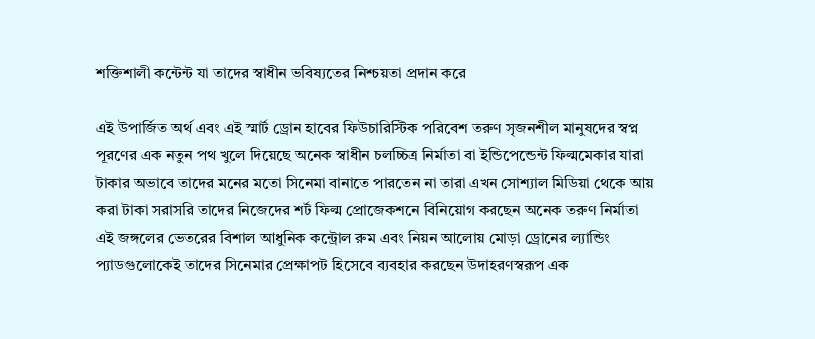শক্তিশালী কন্টেন্ট যা তাদের স্বাধীন ভবিষ্যতের নিশ্চয়তা প্রদান করে

এই উপার্জিত অর্থ এবং এই স্মার্ট ড্রোন হাবের ফিউচারিস্টিক পরিবেশ তরুণ সৃজনশীল মানুষদের স্বপ্ন পূরণের এক নতুন পথ খুলে দিয়েছে অনেক স্বাধীন চলচ্চিত্র নির্মাতা বা ইন্ডিপেন্ডেন্ট ফিল্মমেকার যারা টাকার অভাবে তাদের মনের মতো সিনেমা বানাতে পারতেন না তারা এখন সোশ্যাল মিডিয়া থেকে আয় করা টাকা সরাসরি তাদের নিজেদের শর্ট ফিল্ম প্রোজেকশনে বিনিয়োগ করছেন অনেক তরুণ নির্মাতা এই জঙ্গলের ভেতরের বিশাল আধুনিক কন্ট্রোল রুম এবং নিয়ন আলোয় মোড়া ড্রোনের ল্যান্ডিং প্যাডগুলোকেই তাদের সিনেমার প্রেক্ষাপট হিসেবে ব্যবহার করছেন উদাহরণস্বরূপ এক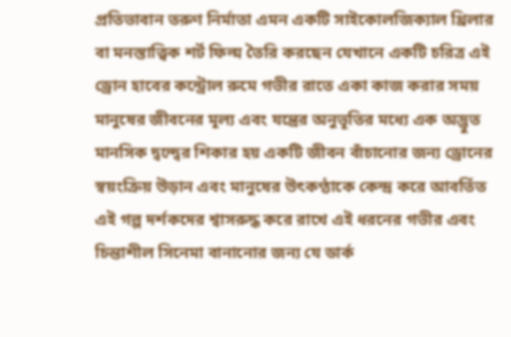প্রতিভাবান তরুণ নির্মাতা এমন একটি সাইকোলজিক্যাল থ্রিলার বা মনস্তাত্ত্বিক শর্ট ফিল্ম তৈরি করছেন যেখানে একটি চরিত্র এই ড্রোন হাবের কন্ট্রোল রুমে গভীর রাতে একা কাজ করার সময় মানুষের জীবনের মূল্য এবং যন্ত্রের অনুভূতির মধ্যে এক অদ্ভুত মানসিক দ্বন্দ্বের শিকার হয় একটি জীবন বাঁচানোর জন্য ড্রোনের স্বয়ংক্রিয় উড়ান এবং মানুষের উৎকণ্ঠাকে কেন্দ্র করে আবর্তিত এই গল্প দর্শকদের শ্বাসরুদ্ধ করে রাখে এই ধরনের গভীর এবং চিন্তাশীল সিনেমা বানানোর জন্য যে ডার্ক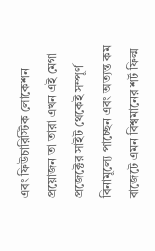এবং ফিউচারিস্টিক লোকেশন প্রয়োজন তা তারা এখন এই মেগা প্রজেক্টের সাইট থেকেই সম্পূর্ণ বিনামূল্যে পাচ্ছেন এবং অত্যন্ত কম বাজেটে এমন বিশ্বমানের শর্ট ফিল্ম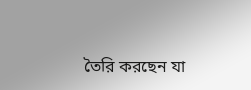তৈরি করছেন যা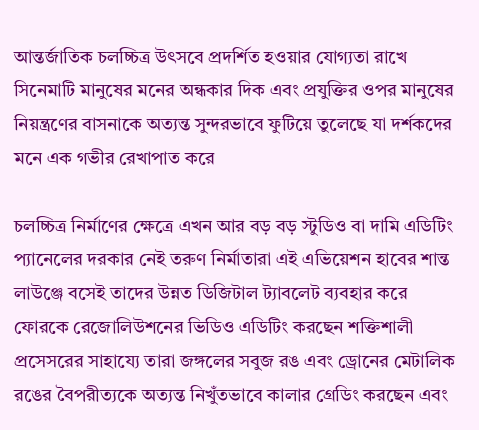আন্তর্জাতিক চলচ্চিত্র উৎসবে প্রদর্শিত হওয়ার যোগ্যতা রাখে সিনেমাটি মানুষের মনের অন্ধকার দিক এবং প্রযুক্তির ওপর মানুষের নিয়ন্ত্রণের বাসনাকে অত্যন্ত সুন্দরভাবে ফুটিয়ে তুলেছে যা দর্শকদের মনে এক গভীর রেখাপাত করে

চলচ্চিত্র নির্মাণের ক্ষেত্রে এখন আর বড় বড় স্টুডিও বা দামি এডিটিং প্যানেলের দরকার নেই তরুণ নির্মাতারা এই এভিয়েশন হাবের শান্ত লাউঞ্জে বসেই তাদের উন্নত ডিজিটাল ট্যাবলেট ব্যবহার করে ফোরকে রেজোলিউশনের ভিডিও এডিটিং করছেন শক্তিশালী প্রসেসরের সাহায্যে তারা জঙ্গলের সবুজ রঙ এবং ড্রোনের মেটালিক রঙের বৈপরীত্যকে অত্যন্ত নিখুঁতভাবে কালার গ্রেডিং করছেন এবং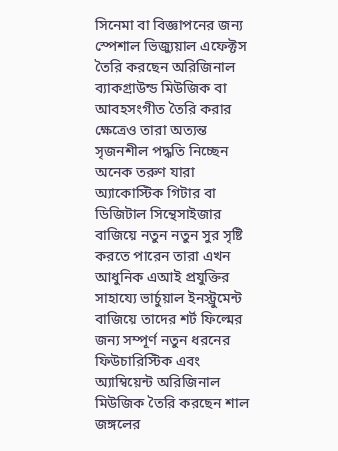সিনেমা বা বিজ্ঞাপনের জন্য স্পেশাল ভিজ্যুয়াল এফেক্টস তৈরি করছেন অরিজিনাল ব্যাকগ্রাউন্ড মিউজিক বা আবহসংগীত তৈরি করার ক্ষেত্রেও তারা অত্যন্ত সৃজনশীল পদ্ধতি নিচ্ছেন অনেক তরুণ যারা অ্যাকোস্টিক গিটার বা ডিজিটাল সিন্থেসাইজার বাজিয়ে নতুন নতুন সুর সৃষ্টি করতে পারেন তারা এখন আধুনিক এআই প্রযুক্তির সাহায্যে ভার্চুয়াল ইনস্ট্রুমেন্ট বাজিয়ে তাদের শর্ট ফিল্মের জন্য সম্পূর্ণ নতুন ধরনের ফিউচারিস্টিক এবং অ্যাম্বিয়েন্ট অরিজিনাল মিউজিক তৈরি করছেন শাল জঙ্গলের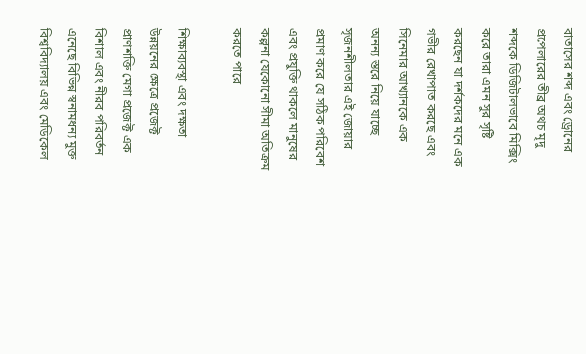বাতাসের শব্দ এবং ড্রোনের প্রপেলারের তীব্র অথচ মৃদু শব্দকে ডিজিটালভাবে মিক্সিং করে তারা এমন সুর সৃষ্টি করছেন যা দর্শকদের মনে এক গভীর রেখাপাত করছে এবং সিনেমার আখ্যানকে এক অনন্য স্তরে নিয়ে যাচ্ছে সৃজনশীলতার এই জোয়ার প্রমাণ করে যে সঠিক পরিবেশ এবং প্রযুক্তি থাকলে মানুষের কল্পনা যেকোনো সীমা অতিক্রম করতে পারে

শিক্ষাব্যবস্থা এবং দক্ষতা উন্নয়নের ক্ষেত্রে প্রজেক্ট প্রাণশক্তি মেগা প্রজেক্ট এক বিশাল এবং নীরব পরিবর্তন এনেছে বিভিন্ন স্বনামধন্য মুক্ত বিশ্ববিদ্যালয় এবং মেডিকেল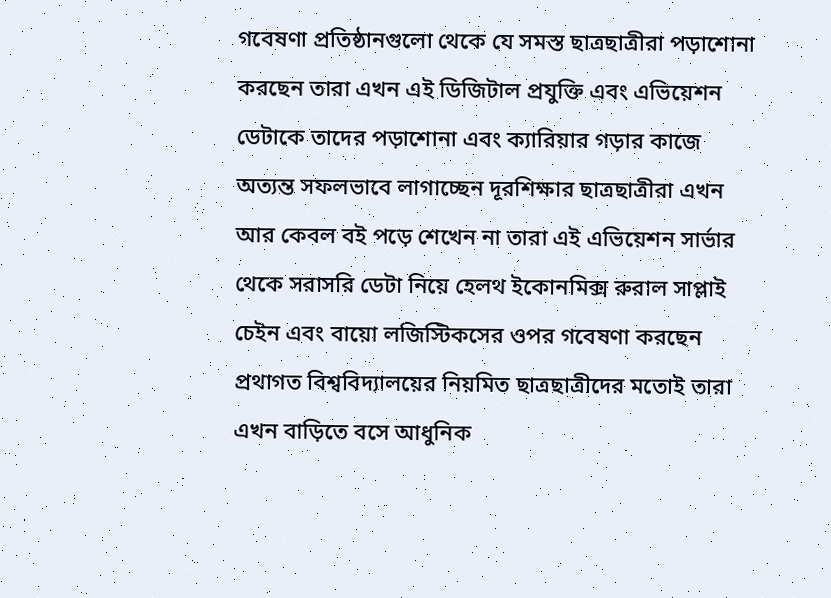গবেষণা প্রতিষ্ঠানগুলো থেকে যে সমস্ত ছাত্রছাত্রীরা পড়াশোনা করছেন তারা এখন এই ডিজিটাল প্রযুক্তি এবং এভিয়েশন ডেটাকে তাদের পড়াশোনা এবং ক্যারিয়ার গড়ার কাজে অত্যন্ত সফলভাবে লাগাচ্ছেন দূরশিক্ষার ছাত্রছাত্রীরা এখন আর কেবল বই পড়ে শেখেন না তারা এই এভিয়েশন সার্ভার থেকে সরাসরি ডেটা নিয়ে হেলথ ইকোনমিক্স রুরাল সাপ্লাই চেইন এবং বায়ো লজিস্টিকসের ওপর গবেষণা করছেন প্রথাগত বিশ্ববিদ্যালয়ের নিয়মিত ছাত্রছাত্রীদের মতোই তারা এখন বাড়িতে বসে আধুনিক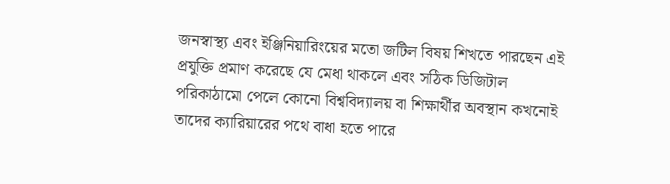জনস্বাস্থ্য এবং ইঞ্জিনিয়ারিংয়ের মতো জটিল বিষয় শিখতে পারছেন এই প্রযুক্তি প্রমাণ করেছে যে মেধা থাকলে এবং সঠিক ডিজিটাল পরিকাঠামো পেলে কোনো বিশ্ববিদ্যালয় বা শিক্ষার্থীর অবস্থান কখনোই তাদের ক্যারিয়ারের পথে বাধা হতে পারে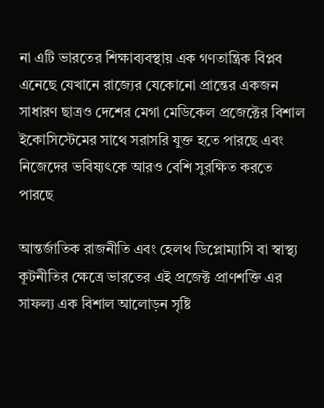না এটি ভারতের শিক্ষাব্যবস্থায় এক গণতান্ত্রিক বিপ্লব এনেছে যেখানে রাজ্যের যেকোনো প্রান্তের একজন সাধারণ ছাত্রও দেশের মেগা মেডিকেল প্রজেক্টের বিশাল ইকোসিস্টেমের সাথে সরাসরি যুক্ত হতে পারছে এবং নিজেদের ভবিষ্যৎকে আরও বেশি সুরক্ষিত করতে পারছে

আন্তর্জাতিক রাজনীতি এবং হেলথ ডিপ্লোম্যাসি বা স্বাস্থ্য কূটনীতির ক্ষেত্রে ভারতের এই প্রজেক্ট প্রাণশক্তি এর সাফল্য এক বিশাল আলোড়ন সৃষ্টি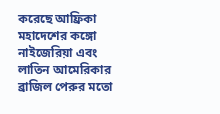করেছে আফ্রিকা মহাদেশের কঙ্গো নাইজেরিয়া এবং লাতিন আমেরিকার ব্রাজিল পেরুর মতো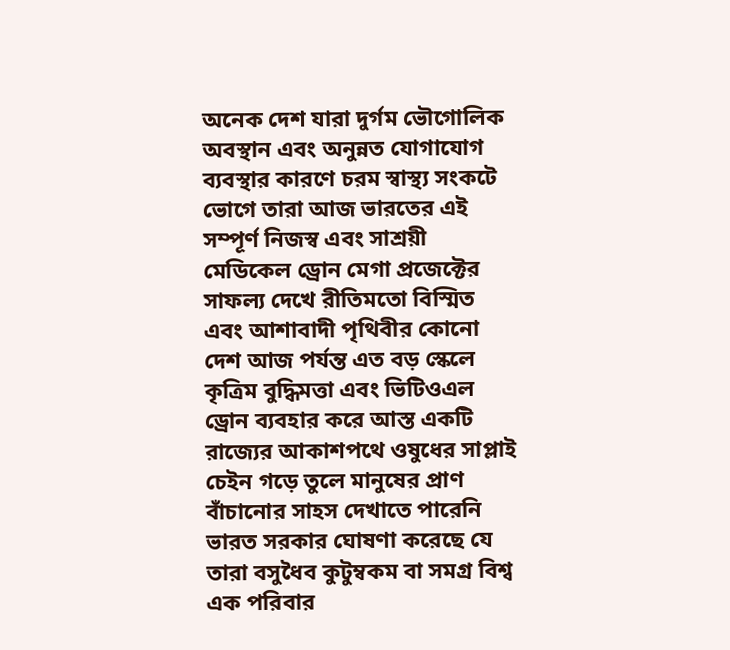অনেক দেশ যারা দুর্গম ভৌগোলিক অবস্থান এবং অনুন্নত যোগাযোগ ব্যবস্থার কারণে চরম স্বাস্থ্য সংকটে ভোগে তারা আজ ভারতের এই সম্পূর্ণ নিজস্ব এবং সাশ্রয়ী মেডিকেল ড্রোন মেগা প্রজেক্টের সাফল্য দেখে রীতিমতো বিস্মিত এবং আশাবাদী পৃথিবীর কোনো দেশ আজ পর্যন্ত এত বড় স্কেলে কৃত্রিম বুদ্ধিমত্তা এবং ভিটিওএল ড্রোন ব্যবহার করে আস্ত একটি রাজ্যের আকাশপথে ওষুধের সাপ্লাই চেইন গড়ে তুলে মানুষের প্রাণ বাঁচানোর সাহস দেখাতে পারেনি ভারত সরকার ঘোষণা করেছে যে তারা বসুধৈব কুটুম্বকম বা সমগ্র বিশ্ব এক পরিবার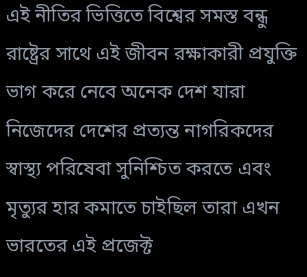এই নীতির ভিত্তিতে বিশ্বের সমস্ত বন্ধু রাষ্ট্রের সাথে এই জীবন রক্ষাকারী প্রযুক্তি ভাগ করে নেবে অনেক দেশ যারা নিজেদের দেশের প্রত্যন্ত নাগরিকদের স্বাস্থ্য পরিষেবা সুনিশ্চিত করতে এবং মৃত্যুর হার কমাতে চাইছিল তারা এখন ভারতের এই প্রজেক্ট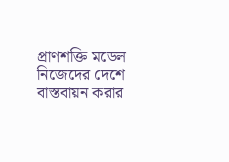প্রাণশক্তি মডেল নিজেদের দেশে বাস্তবায়ন করার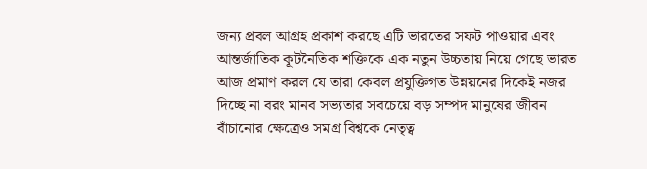জন্য প্রবল আগ্রহ প্রকাশ করছে এটি ভারতের সফট পাওয়ার এবং আন্তর্জাতিক কূটনৈতিক শক্তিকে এক নতুন উচ্চতায় নিয়ে গেছে ভারত আজ প্রমাণ করল যে তারা কেবল প্রযুক্তিগত উন্নয়নের দিকেই নজর দিচ্ছে না বরং মানব সভ্যতার সবচেয়ে বড় সম্পদ মানুষের জীবন বাঁচানোর ক্ষেত্রেও সমগ্র বিশ্বকে নেতৃত্ব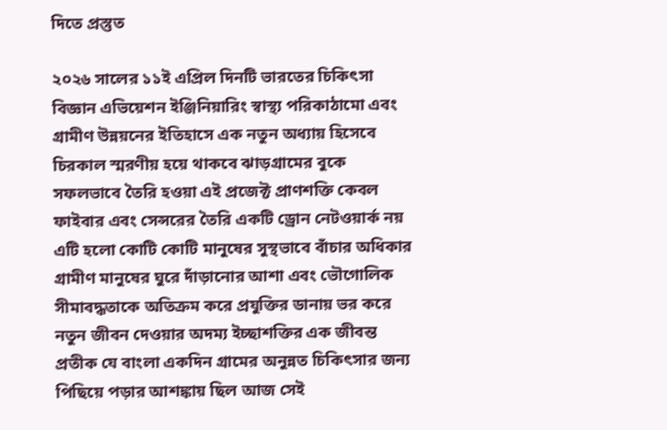দিতে প্রস্তুত

২০২৬ সালের ১১ই এপ্রিল দিনটি ভারতের চিকিৎসা বিজ্ঞান এভিয়েশন ইঞ্জিনিয়ারিং স্বাস্থ্য পরিকাঠামো এবং গ্রামীণ উন্নয়নের ইতিহাসে এক নতুন অধ্যায় হিসেবে চিরকাল স্মরণীয় হয়ে থাকবে ঝাড়গ্রামের বুকে সফলভাবে তৈরি হওয়া এই প্রজেক্ট প্রাণশক্তি কেবল ফাইবার এবং সেন্সরের তৈরি একটি ড্রোন নেটওয়ার্ক নয় এটি হলো কোটি কোটি মানুষের সুস্থভাবে বাঁচার অধিকার গ্রামীণ মানুষের ঘুরে দাঁড়ানোর আশা এবং ভৌগোলিক সীমাবদ্ধতাকে অতিক্রম করে প্রযুক্তির ডানায় ভর করে নতুন জীবন দেওয়ার অদম্য ইচ্ছাশক্তির এক জীবন্ত প্রতীক যে বাংলা একদিন গ্রামের অনুন্নত চিকিৎসার জন্য পিছিয়ে পড়ার আশঙ্কায় ছিল আজ সেই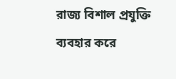রাজ্য বিশাল প্রযুক্তি ব্যবহার করে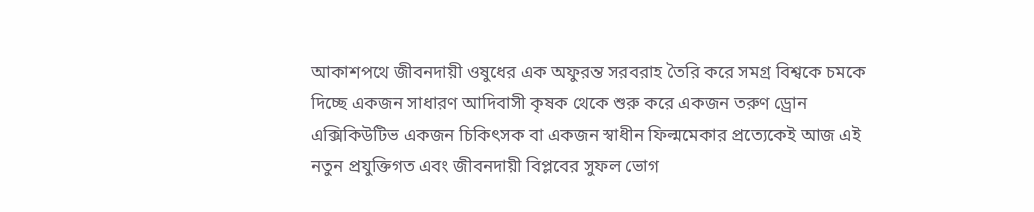আকাশপথে জীবনদায়ী ওষুধের এক অফুরন্ত সরবরাহ তৈরি করে সমগ্র বিশ্বকে চমকে দিচ্ছে একজন সাধারণ আদিবাসী কৃষক থেকে শুরু করে একজন তরুণ ড্রোন এক্সিকিউটিভ একজন চিকিৎসক বা একজন স্বাধীন ফিল্মমেকার প্রত্যেকেই আজ এই নতুন প্রযুক্তিগত এবং জীবনদায়ী বিপ্লবের সুফল ভোগ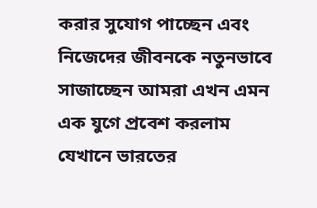করার সুযোগ পাচ্ছেন এবং নিজেদের জীবনকে নতুনভাবে সাজাচ্ছেন আমরা এখন এমন এক যুগে প্রবেশ করলাম যেখানে ভারতের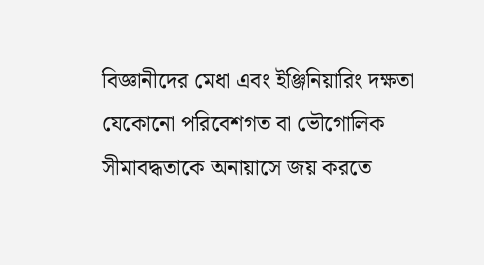বিজ্ঞানীদের মেধা এবং ইঞ্জিনিয়ারিং দক্ষতা যেকোনো পরিবেশগত বা ভৌগোলিক সীমাবদ্ধতাকে অনায়াসে জয় করতে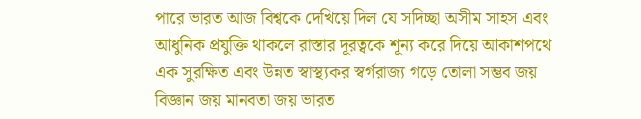পারে ভারত আজ বিশ্বকে দেখিয়ে দিল যে সদিচ্ছা অসীম সাহস এবং আধুনিক প্রযুক্তি থাকলে রাস্তার দূরত্বকে শূন্য করে দিয়ে আকাশপথে এক সুরক্ষিত এবং উন্নত স্বাস্থ্যকর স্বর্গরাজ্য গড়ে তোলা সম্ভব জয় বিজ্ঞান জয় মানবতা জয় ভারত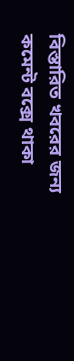বিস্তারিত খবরের জন্য কমেন্ট বক্সে থাকা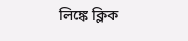লিঙ্কে ক্লিক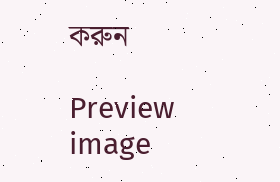করুন

Preview image